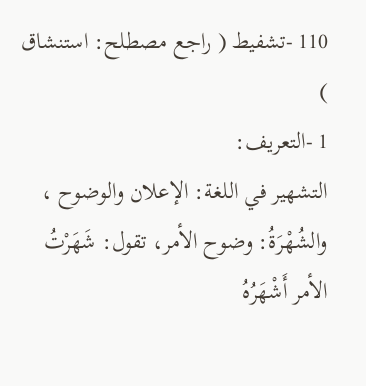110 -تشفيط ( راجع مصطلح: استنشاق )
1 -التعريف:
التشهير في اللغة: الإعلان والوضوح ، والشُهْرَةُ: وضوح الأمر، تقول: شَهَرْتُ الأمر أَشْهَرُهُ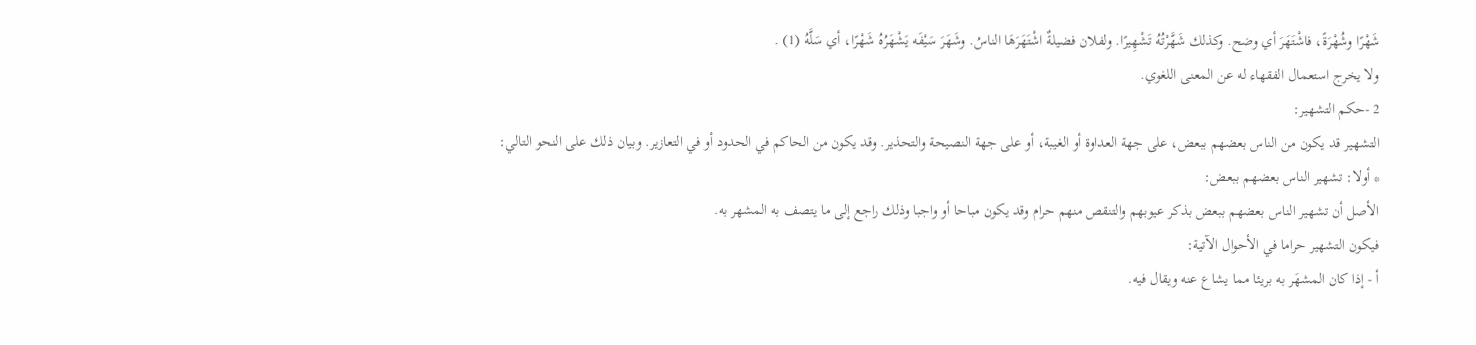شَهْرًا وشُهْرَةً، فاشْتَهَرَ أي وضح. وكذلك شَهَّرْتُهُ تَشْهِيرًا. ولفلان فضيلةٌ اشْتَهَرَهَا الناسُ. وشَهَرَ سَيْفَه يَشْهَرُهُ شَهْرًا، أي سَلَّهُ (1) .
ولا يخرج استعمال الفقهاء له عن المعنى اللغوي.
2 -حكم التشهير:
التشهير قد يكون من الناس بعضهم ببعض، على جهة العداوة أو الغيبة، أو على جهة النصيحة والتحذير. وقد يكون من الحاكم في الحدود أو في التعازير. وبيان ذلك على النحو التالي:
* أولا: تشهير الناس بعضهم ببعض:
الأصل أن تشهير الناس بعضهم ببعض بذكر عيوبهم والتنقص منهم حرام وقد يكون مباحا أو واجبا وذلك راجع إلى ما يتصف به المشهر به.
فيكون التشهير حراما في الأحوال الآتية:
أ - إذا كان المشهَر به بريئا مما يشاع عنه ويقال فيه.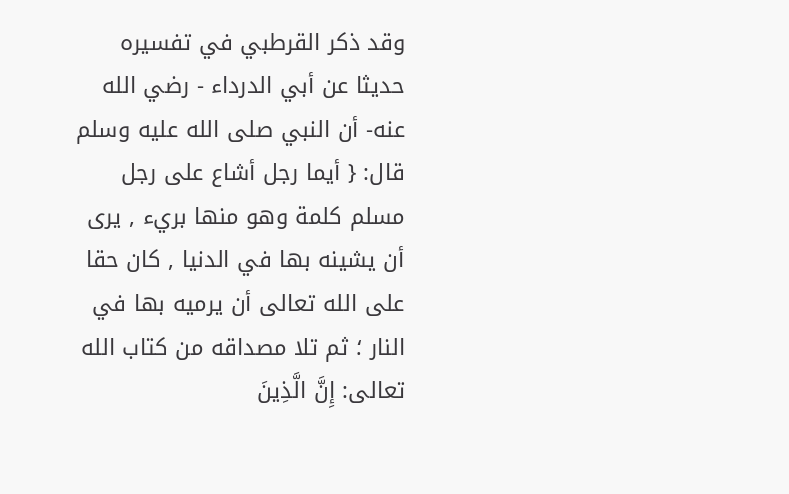وقد ذكر القرطبي في تفسيره حديثا عن أبي الدرداء - رضي الله عنه- أن النبي صلى الله عليه وسلم قال: { أيما رجل أشاع على رجل مسلم كلمة وهو منها بريء , يرى أن يشينه بها في الدنيا , كان حقا على الله تعالى أن يرميه بها في النار ؛ ثم تلا مصداقه من كتاب الله تعالى: إِنَّ الَّذِينَ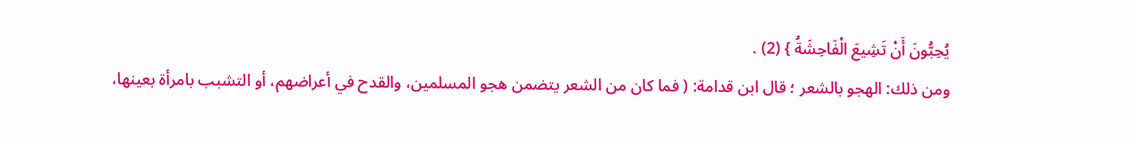يُحِبُّونَ أَنْ تَشِيعَ الْفَاحِشَةُ } (2) .
ومن ذلك: الهجو بالشعر ؛ قال ابن قدامة: ( فما كان من الشعر يتضمن هجو المسلمين، والقدح في أعراضهم، أو التشبب بامرأة بعينها،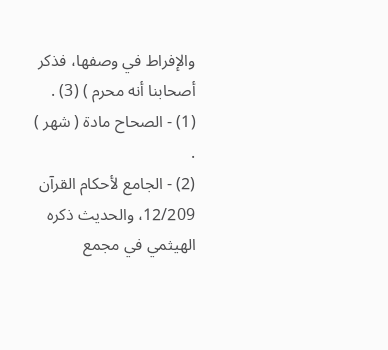والإفراط في وصفها، فذكر أصحابنا أنه محرم ) (3) .
(1) - الصحاح مادة ( شهر ) .
(2) - الجامع لأحكام القرآن 12/209، والحديث ذكره الهيثمي في مجمع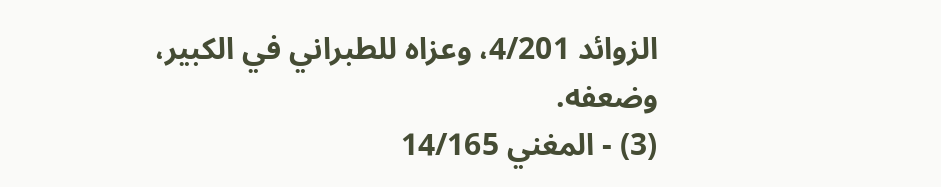الزوائد 4/201، وعزاه للطبراني في الكبير، وضعفه.
(3) - المغني 14/165